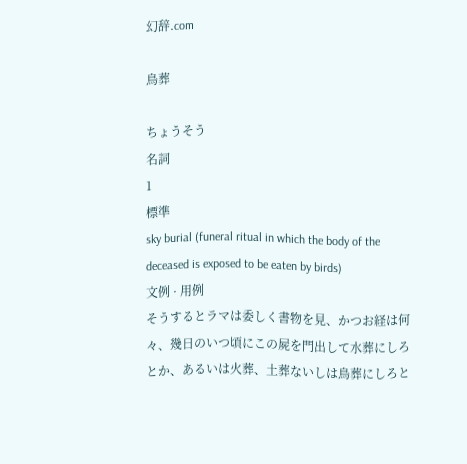幻辞.com

鳥葬

ちょうそう
名詞
1
標準
sky burial (funeral ritual in which the body of the deceased is exposed to be eaten by birds)
文例 · 用例
そうするとラマは委しく書物を見、かつお経は何々、幾日のいつ頃にこの屍を門出して水葬にしろとか、あるいは火葬、土葬ないしは鳥葬にしろと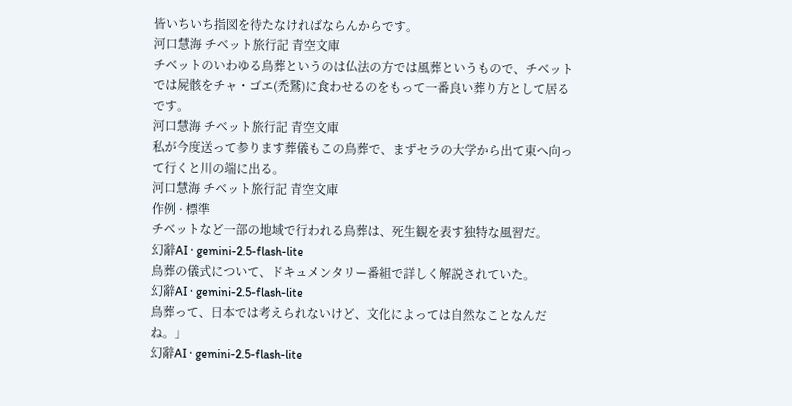皆いちいち指図を待たなければならんからです。
河口慧海 チベット旅行記 青空文庫
チベットのいわゆる鳥葬というのは仏法の方では風葬というもので、チベットでは屍骸をチャ・ゴエ(禿鷲)に食わせるのをもって一番良い葬り方として居るです。
河口慧海 チベット旅行記 青空文庫
私が今度送って参ります葬儀もこの鳥葬で、まずセラの大学から出て東へ向って行くと川の端に出る。
河口慧海 チベット旅行記 青空文庫
作例 · 標準
チベットなど一部の地域で行われる鳥葬は、死生観を表す独特な風習だ。
幻辭AI · gemini-2.5-flash-lite
鳥葬の儀式について、ドキュメンタリー番組で詳しく解説されていた。
幻辭AI · gemini-2.5-flash-lite
鳥葬って、日本では考えられないけど、文化によっては自然なことなんだね。」
幻辭AI · gemini-2.5-flash-lite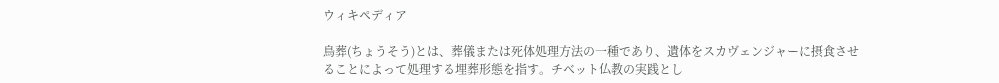ウィキペディア

鳥葬(ちょうそう)とは、葬儀または死体処理方法の一種であり、遺体をスカヴェンジャーに摂食させることによって処理する埋葬形態を指す。チベット仏教の実践とし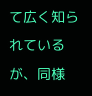て広く知られているが、同様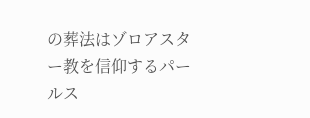の葬法はゾロアスター教を信仰するパールス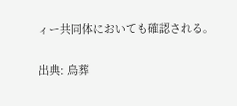ィー共同体においても確認される。

出典: 鳥葬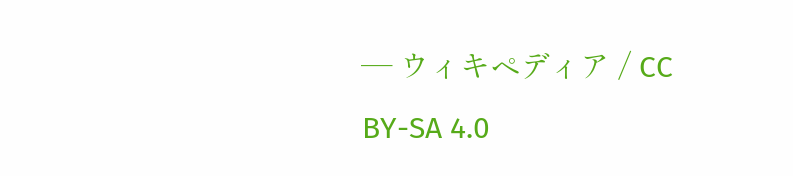— ウィキペディア / CC BY-SA 4.0